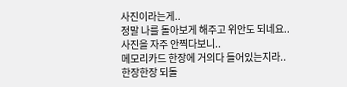사진이라는게..
정말 나를 돌아보게 해주고 위안도 되네요..
사진을 자주 안찍다보니..
메모리카드 한장에 거의다 들어있는지라..
한장한장 되돌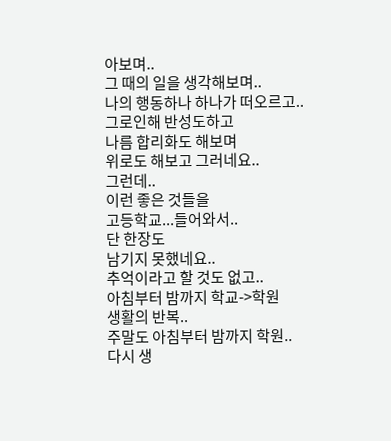아보며..
그 때의 일을 생각해보며..
나의 행동하나 하나가 떠오르고..
그로인해 반성도하고
나름 합리화도 해보며
위로도 해보고 그러네요..
그런데..
이런 좋은 것들을
고등학교...들어와서..
단 한장도
남기지 못했네요..
추억이라고 할 것도 없고..
아침부터 밤까지 학교->학원
생활의 반복..
주말도 아침부터 밤까지 학원..
다시 생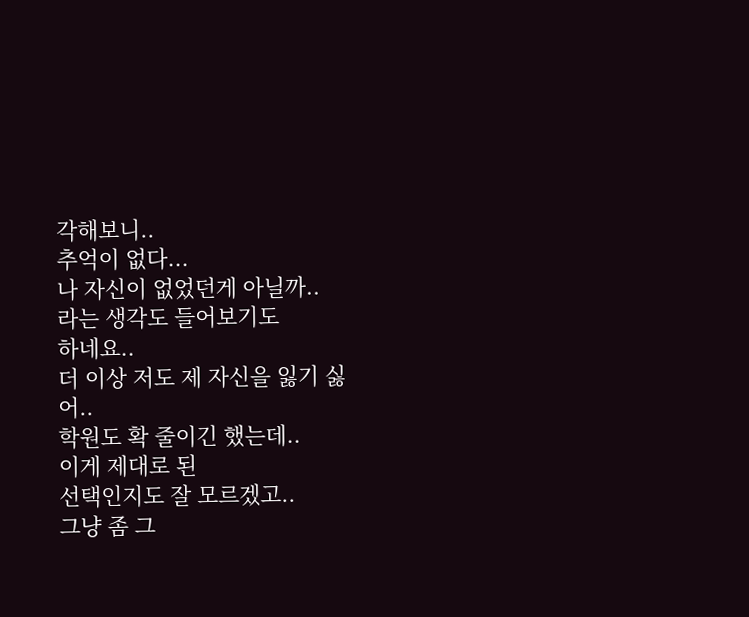각해보니..
추억이 없다...
나 자신이 없었던게 아닐까..
라는 생각도 들어보기도
하네요..
더 이상 저도 제 자신을 잃기 싫어..
학원도 확 줄이긴 했는데..
이게 제대로 된
선택인지도 잘 모르겠고..
그냥 좀 그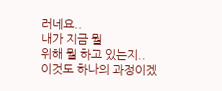러네요..
내가 지금 뭘
위해 뭘 하고 있는지..
이것도 하나의 과정이겠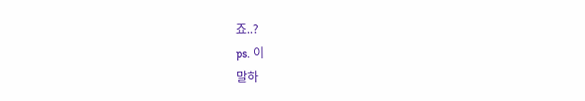죠..?
ps. 이
말하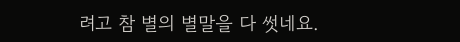려고 참 별의 별말을 다 썻네요.